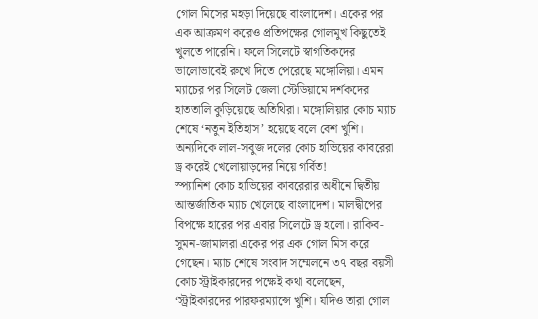গোল মিসের মহড়া দিয়েছে বাংলাদেশ। একের পর এক আক্রমণ করেও প্রতিপক্ষের গোলমুখ কিছুতেই খুলতে পারেনি। ফলে সিলেটে স্বাগতিকদের ভালোভাবেই রুখে দিতে পেরেছে মঙ্গোলিয়া। এমন ম্যাচের পর সিলেট জেলা স্টেডিয়ামে দর্শকদের হাততালি কুড়িয়েছে অতিথিরা। মঙ্গোলিয়ার কোচ ম্যাচ শেষে ‘নতুন ইতিহাস’ হয়েছে বলে বেশ খুশি। অন্যদিকে লাল-সবুজ দলের কোচ হাভিয়ের কাবরেরা ড্র করেই খেলোয়াড়দের নিয়ে গর্বিত!
স্প্যানিশ কোচ হাভিয়ের কাবরেরার অধীনে দ্বিতীয় আন্তর্জাতিক ম্যাচ খেলেছে বাংলাদেশ। মালদ্বীপের বিপক্ষে হারের পর এবার সিলেটে ড্র হলো। রাকিব-সুমন-জামালরা একের পর এক গোল মিস করে গেছেন। ম্যাচ শেষে সংবাদ সম্মেলনে ৩৭ বছর বয়সী কোচ স্ট্রাইকারদের পক্ষেই কথা বলেছেন, ‘স্ট্রাইকারদের পারফরম্যান্সে খুশি। যদিও তারা গোল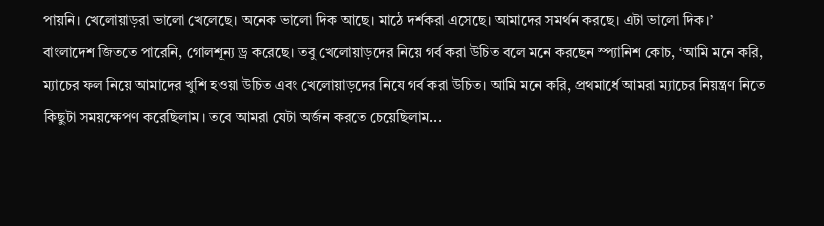পায়নি। খেলোয়াড়রা ভালো খেলেছে। অনেক ভালো দিক আছে। মাঠে দর্শকরা এসেছে। আমাদের সমর্থন করছে। এটা ভালো দিক।’
বাংলাদেশ জিততে পারেনি, গোলশূন্য ড্র করেছে। তবু খেলোয়াড়দের নিয়ে গর্ব করা উচিত বলে মনে করছেন স্প্যানিশ কোচ, ‘আমি মনে করি, ম্যাচের ফল নিয়ে আমাদের খুশি হওয়া উচিত এবং খেলোয়াড়দের নিযে গর্ব করা উচিত। আমি মনে করি, প্রথমার্ধে আমরা ম্যাচের নিয়ন্ত্রণ নিতে কিছুটা সময়ক্ষেপণ করেছিলাম। তবে আমরা যেটা অর্জন করতে চেয়েছিলাম...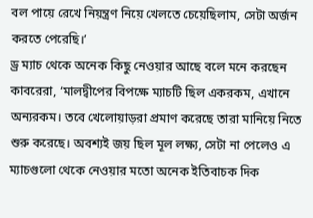বল পায়ে রেখে নিয়ন্ত্রণ নিয়ে খেলতে চেয়েছিলাম, সেটা অর্জন করতে পেরেছি।’
ড্র ম্যাচ থেকে অনেক কিছু নেওয়ার আছে বলে মনে করছেন কাবরেরা, ‘মালদ্বীপের বিপক্ষে ম্যাচটি ছিল একরকম, এখানে অন্যরকম। তবে খেলোয়াড়রা প্রমাণ করেছে তারা মানিয়ে নিতে শুরু করেছে। অবশ্যই জয় ছিল মূল লক্ষ্য, সেটা না পেলেও এ ম্যাচগুলো থেকে নেওয়ার মতো অনেক ইতিবাচক দিক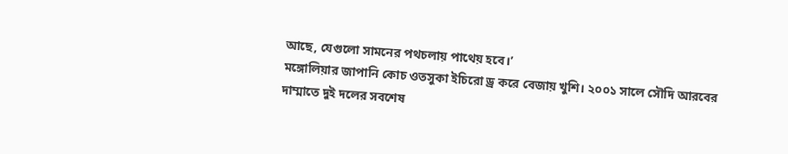আছে, যেগুলো সামনের পথচলায় পাথেয় হবে।’
মঙ্গোলিয়ার জাপানি কোচ ওতসুকা ইচিরো ড্র করে বেজায় খুশি। ২০০১ সালে সৌদি আরবের দাম্মাতে দুই দলের সবশেষ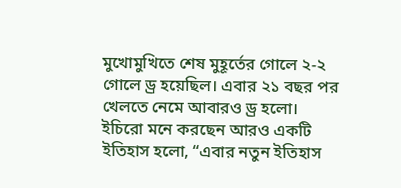মুখোমুখিতে শেষ মুহূর্তের গোলে ২-২ গোলে ড্র হয়েছিল। এবার ২১ বছর পর খেলতে নেমে আবারও ড্র হলো।
ইচিরো মনে করছেন আরও একটি ইতিহাস হলো, “এবার নতুন ইতিহাস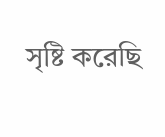সৃষ্টি করেছি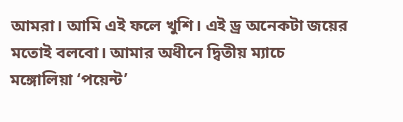আমরা। আমি এই ফলে খুশি। এই ড্র অনেকটা জয়ের মতোই বলবো। আমার অধীনে দ্বিতীয় ম্যাচে মঙ্গোলিয়া ‘পয়েন্ট’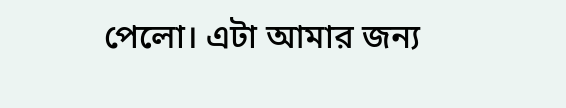পেলো। এটা আমার জন্য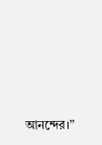আনন্দের।”